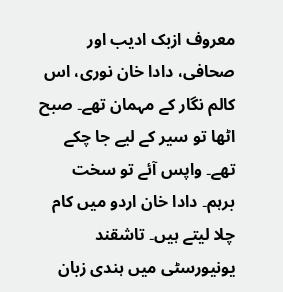معروف ازبک ادیب اور صحافی، دادا خان نوری، اس کالم نگار کے مہمان تھے۔ صبح اٹھا تو سیر کے لیے جا چکے تھے۔ واپس آئے تو سخت برہم۔ دادا خان اردو میں کام چلا لیتے ہیں۔ تاشقند یونیورسٹی میں ہندی زبان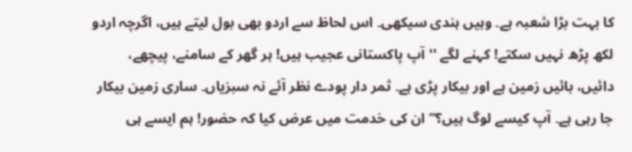کا بہت بڑا شعبہ ہے۔ وہیں ہندی سیکھی۔ اس لحاظ سے اردو بھی بول لیتے ہیں، اگرچہ اردو لکھ پڑھ نہیں سکتے! کہنے لگے ''آپ پاکستانی عجیب ہیں! ہر گھر کے سامنے، پیچھے، دائیں، بائیں زمین ہے اور بیکار پڑی ہے۔ ثمر دار پودے نظر آئے نہ سبزیاں۔ ساری زمین بیکار جا رہی ہے۔ آپ کیسے لوگ ہیں؟‘‘ ان کی خدمت میں عرض کیا کہ حضور! ہم ایسے ہی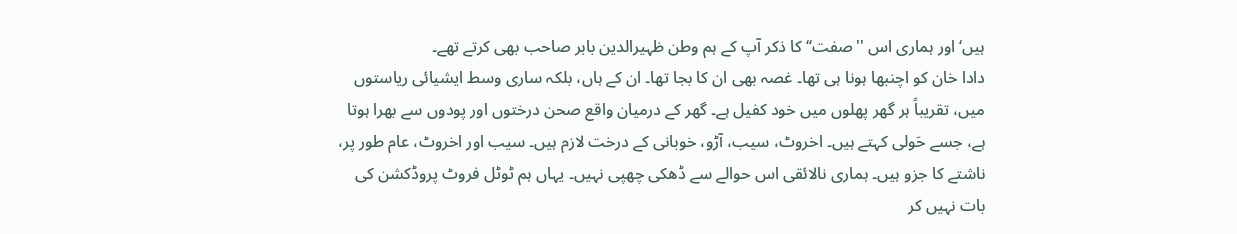ہیں‘ اور ہماری اس ''صفت‘‘ کا ذکر آپ کے ہم وطن ظہیرالدین بابر صاحب بھی کرتے تھے۔
دادا خان کو اچنبھا ہونا ہی تھا۔ غصہ بھی ان کا بجا تھا۔ ان کے ہاں، بلکہ ساری وسط ایشیائی ریاستوں میں، تقریباً ہر گھر پھلوں میں خود کفیل ہے۔ گھر کے درمیان واقع صحن درختوں اور پودوں سے بھرا ہوتا ہے، جسے حَولی کہتے ہیں۔ اخروٹ، سیب، آڑو، خوبانی کے درخت لازم ہیں۔ سیب اور اخروٹ، عام طور پر، ناشتے کا جزو ہیں۔ ہماری نالائقی اس حوالے سے ڈھکی چھپی نہیں۔ یہاں ہم ٹوٹل فروٹ پروڈکشن کی بات نہیں کر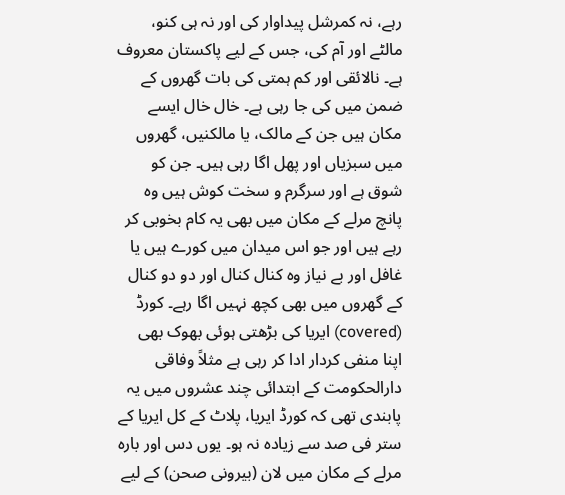رہے، نہ کمرشل پیداوار کی اور نہ ہی کنو، مالٹے اور آم کی، جس کے لیے پاکستان معروف ہے۔ نالائقی اور کم ہمتی کی بات گھروں کے ضمن میں کی جا رہی ہے۔ خال خال ایسے مکان ہیں جن کے مالک، یا مالکنیں، گھروں میں سبزیاں اور پھل اگا رہی ہیں۔ جن کو شوق ہے اور سرگرم و سخت کوش ہیں وہ پانچ مرلے کے مکان میں بھی یہ کام بخوبی کر رہے ہیں اور جو اس میدان میں کورے ہیں یا غافل اور بے نیاز وہ کنال کنال اور دو دو کنال کے گھروں میں بھی کچھ نہیں اگا رہے۔ کورڈ (covered) ایریا کی بڑھتی ہوئی بھوک بھی اپنا منفی کردار ادا کر رہی ہے مثلاً وفاقی دارالحکومت کے ابتدائی چند عشروں میں یہ پابندی تھی کہ کورڈ ایریا، پلاٹ کے کل ایریا کے ستر فی صد سے زیادہ نہ ہو۔ یوں دس اور بارہ مرلے کے مکان میں لان (بیرونی صحن) کے لیے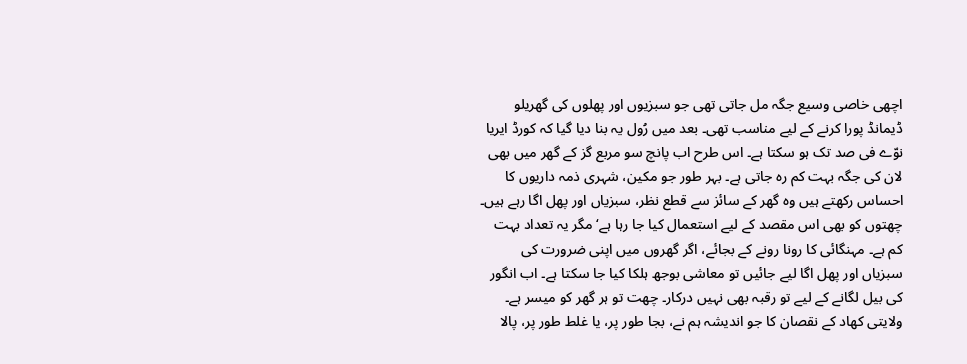اچھی خاصی وسیع جگہ مل جاتی تھی جو سبزیوں اور پھلوں کی گھریلو ڈیمانڈ پورا کرنے کے لیے مناسب تھی۔ بعد میں رُول یہ بنا دیا گیا کہ کورڈ ایریا نوّے فی صد تک ہو سکتا ہے۔ اس طرح اب پانچ سو مربع گز کے گھر میں بھی لان کی جگہ بہت کم رہ جاتی ہے۔ بہر طور جو مکین، شہری ذمہ داریوں کا احساس رکھتے ہیں وہ گھر کے سائز سے قطع نظر، سبزیاں اور پھل اگا رہے ہیں۔ چھتوں کو بھی اس مقصد کے لیے استعمال کیا جا رہا ہے‘ مگر یہ تعداد بہت کم ہے۔ مہنگائی کا رونا رونے کے بجائے، اگر گھروں میں اپنی ضرورت کی سبزیاں اور پھل اگا لیے جائیں تو معاشی بوجھ ہلکا کیا جا سکتا ہے۔ اب انگور کی بیل لگانے کے لیے تو رقبہ بھی نہیں درکار۔ چھت تو ہر گھر کو میسر ہے۔ ولایتی کھاد کے نقصان کا جو اندیشہ ہم نے، بجا طور پر، یا غلط طور پر، پالا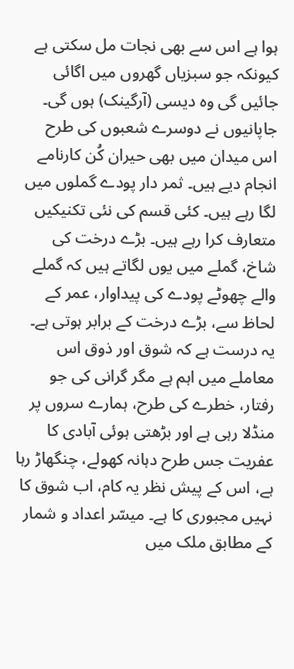ہوا ہے اس سے بھی نجات مل سکتی ہے کیونکہ جو سبزیاں گھروں میں اگائی جائیں گی وہ دیسی (آرگینک) ہوں گی۔ جاپانیوں نے دوسرے شعبوں کی طرح اس میدان میں بھی حیران کُن کارنامے انجام دیے ہیں۔ ثمر دار پودے گملوں میں لگا رہے ہیں۔ کئی قسم کی نئی تکنیکیں متعارف کرا رہے ہیں۔ بڑے درخت کی شاخ، گملے میں یوں لگاتے ہیں کہ گملے والے چھوٹے پودے کی پیداوار، عمر کے لحاظ سے، بڑے درخت کے برابر ہوتی ہے۔ یہ درست ہے کہ شوق اور ذوق اس معاملے میں اہم ہے مگر گرانی کی جو رفتار، خطرے کی طرح، ہمارے سروں پر منڈلا رہی ہے اور بڑھتی ہوئی آبادی کا عفریت جس طرح دہانہ کھولے، چنگھاڑ رہا ہے، اس کے پیش نظر یہ کام، اب شوق کا نہیں مجبوری کا ہے۔ میسّر اعداد و شمار کے مطابق ملک میں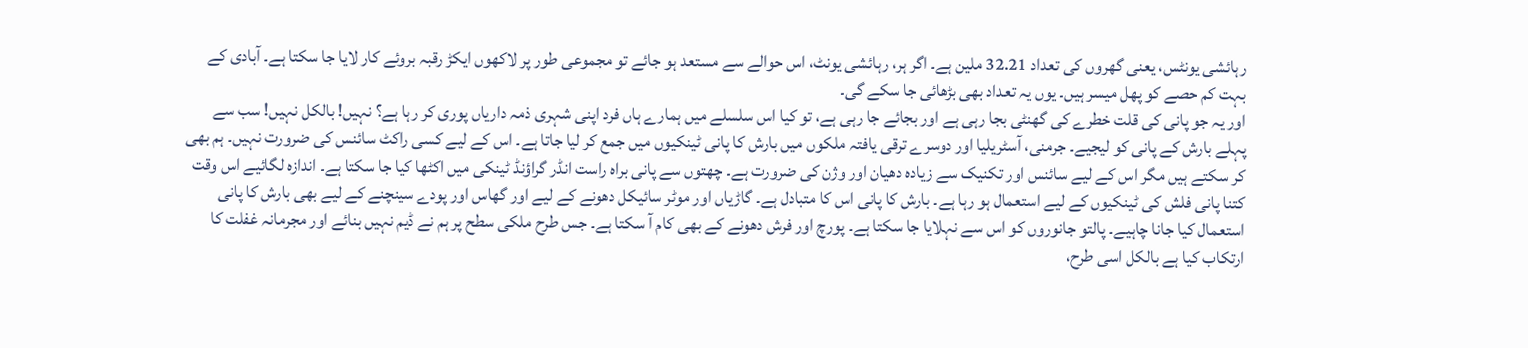رہائشی یونٹس، یعنی گھروں کی تعداد 32.21 ملین ہے۔ اگر ہر، رہائشی یونٹ، اس حوالے سے مستعد ہو جائے تو مجموعی طور پر لاکھوں ایکڑ رقبہ بروئے کار لایا جا سکتا ہے۔ آبادی کے بہت کم حصے کو پھل میسر ہیں۔ یوں یہ تعداد بھی بڑھائی جا سکے گی۔
اور یہ جو پانی کی قلت خطرے کی گھنٹی بجا رہی ہے اور بجائے جا رہی ہے، تو کیا اس سلسلے میں ہمارے ہاں فرد اپنی شہری ذمہ داریاں پوری کر رہا ہے؟ نہیں! بالکل نہیں! سب سے پہلے بارش کے پانی کو لیجیے۔ جرمنی، آسٹریلیا اور دوسرے ترقی یافتہ ملکوں میں بارش کا پانی ٹینکیوں میں جمع کر لیا جاتا ہے۔ اس کے لیے کسی راکٹ سائنس کی ضرورت نہیں۔ ہم بھی کر سکتے ہیں مگر اس کے لیے سائنس اور تکنیک سے زیادہ دھیان اور وژن کی ضرورت ہے۔ چھتوں سے پانی براہ راست انڈر گراؤنڈ ٹینکی میں اکٹھا کیا جا سکتا ہے۔ اندازہ لگائیے اس وقت کتنا پانی فلش کی ٹینکیوں کے لیے استعمال ہو رہا ہے۔ بارش کا پانی اس کا متبادل ہے۔ گاڑیاں اور موٹر سائیکل دھونے کے لیے اور گھاس اور پودے سینچنے کے لیے بھی بارش کا پانی استعمال کیا جانا چاہیے۔ پالتو جانوروں کو اس سے نہلایا جا سکتا ہے۔ پورچ اور فرش دھونے کے بھی کام آ سکتا ہے۔ جس طرح ملکی سطح پر ہم نے ڈیم نہیں بنائے اور مجرمانہ غفلت کا ارتکاب کیا ہے بالکل اسی طرح،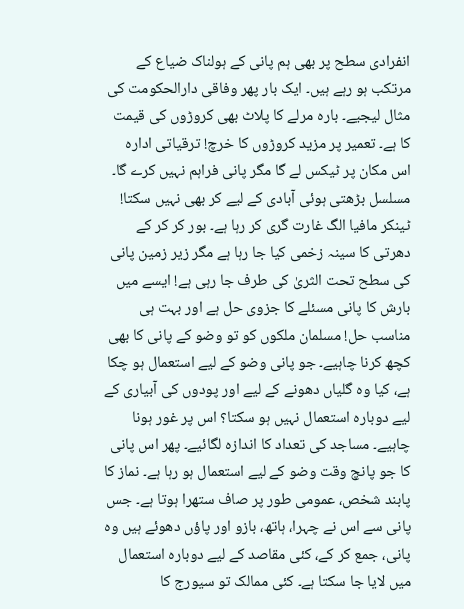انفرادی سطح پر بھی ہم پانی کے ہولناک ضیاع کے مرتکب ہو رہے ہیں۔ ایک بار پھر وفاقی دارالحکومت کی مثال لیجیے۔ بارہ مرلے کا پلاٹ بھی کروڑوں کی قیمت کا ہے۔ تعمیر پر مزید کروڑوں کا خرچ! ترقیاتی ادارہ اس مکان پر ٹیکس لے گا مگر پانی فراہم نہیں کرے گا۔ مسلسل بڑھتی ہوئی آبادی کے لیے کر بھی نہیں سکتا! ٹینکر مافیا الگ غارت گری کر رہا ہے۔ بور کر کر کے دھرتی کا سینہ زخمی کیا جا رہا ہے مگر زیر زمین پانی کی سطح تحت الثریٰ کی طرف جا رہی ہے! ایسے میں بارش کا پانی مسئلے کا جزوی حل ہے اور بہت ہی مناسب حل! مسلمان ملکوں کو تو وضو کے پانی کا بھی کچھ کرنا چاہیے۔ جو پانی وضو کے لیے استعمال ہو چکا ہے، کیا وہ گلیاں دھونے کے لیے اور پودوں کی آبیاری کے لیے دوبارہ استعمال نہیں ہو سکتا؟ اس پر غور ہونا چاہیے۔ مساجد کی تعداد کا اندازہ لگائیے۔ پھر اس پانی کا جو پانچ وقت وضو کے لیے استعمال ہو رہا ہے۔ نماز کا پابند شخص، عمومی طور پر صاف ستھرا ہوتا ہے۔ جس پانی سے اس نے چہرا، ہاتھ، بازو اور پاؤں دھوئے ہیں وہ پانی، جمع کر کے، کئی مقاصد کے لیے دوبارہ استعمال میں لایا جا سکتا ہے۔ کئی ممالک تو سیورج کا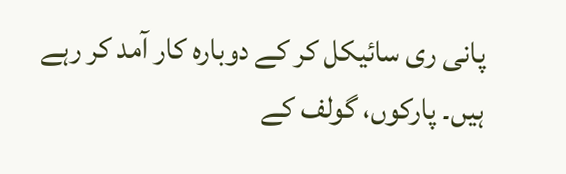پانی ری سائیکل کر کے دوبارہ کار آمد کر رہے ہیں۔ پارکوں، گولف کے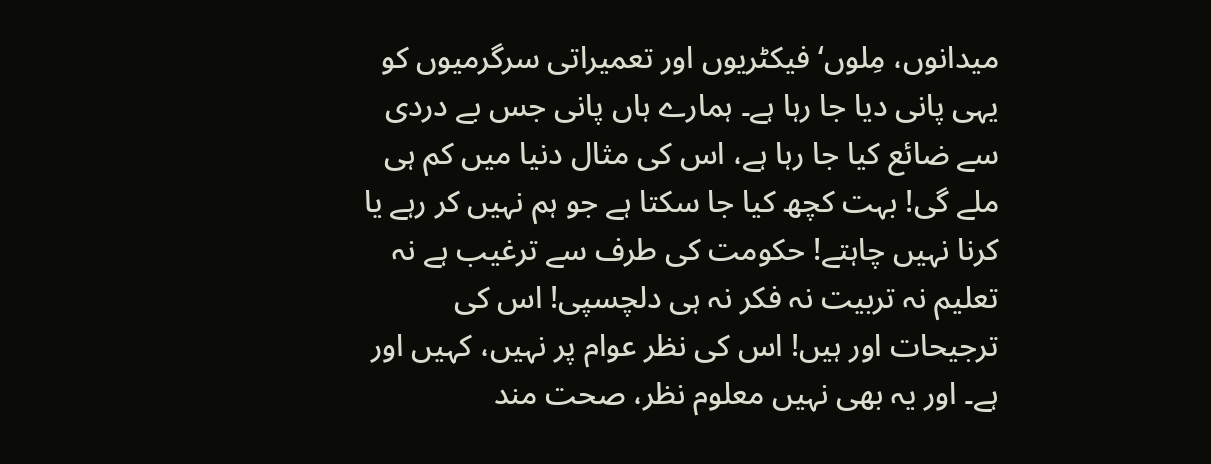میدانوں، مِلوں‘ فیکٹریوں اور تعمیراتی سرگرمیوں کو یہی پانی دیا جا رہا ہے۔ ہمارے ہاں پانی جس بے دردی سے ضائع کیا جا رہا ہے، اس کی مثال دنیا میں کم ہی ملے گی! بہت کچھ کیا جا سکتا ہے جو ہم نہیں کر رہے یا کرنا نہیں چاہتے! حکومت کی طرف سے ترغیب ہے نہ تعلیم نہ تربیت نہ فکر نہ ہی دلچسپی! اس کی ترجیحات اور ہیں! اس کی نظر عوام پر نہیں، کہیں اور ہے۔ اور یہ بھی نہیں معلوم نظر، صحت مند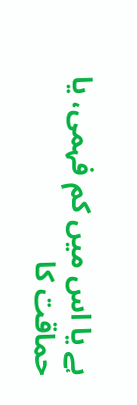ہے یا اس میں کم فہمی، یا حماقت کا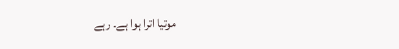موتیا اترا ہوا ہے۔ رہے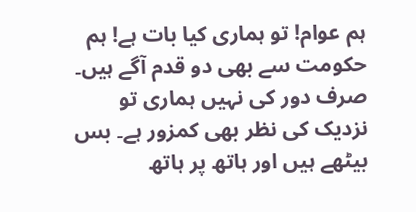ہم عوام! تو ہماری کیا بات ہے! ہم حکومت سے بھی دو قدم آگے ہیں۔ صرف دور کی نہیں ہماری تو نزدیک کی نظر بھی کمزور ہے۔ بس بیٹھے ہیں اور ہاتھ پر ہاتھ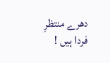دھرے منتظرِ فردا ہیں !